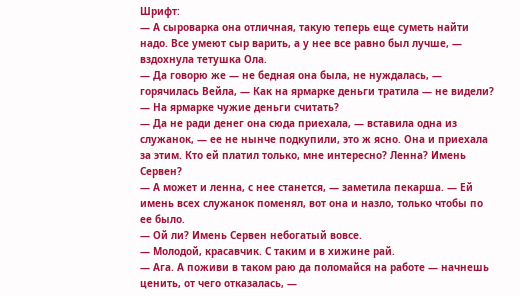Шрифт:
— А сыроварка она отличная, такую теперь еще суметь найти надо. Все умеют сыр варить, а у нее все равно был лучше, — вздохнула тетушка Ола.
— Да говорю же — не бедная она была, не нуждалась, — горячилась Вейла, — Как на ярмарке деньги тратила — не видели?
— На ярмарке чужие деньги считать?
— Да не ради денег она сюда приехала, — вставила одна из служанок, — ее не нынче подкупили, это ж ясно. Она и приехала за этим. Кто ей платил только, мне интересно? Ленна? Имень Сервен?
— А может и ленна, с нее станется, — заметила пекарша. — Ей имень всех служанок поменял, вот она и назло, только чтобы по ее было.
— Ой ли? Имень Сервен небогатый вовсе.
— Молодой, красавчик. С таким и в хижине рай.
— Ага. А поживи в таком раю да поломайся на работе — начнешь ценить, от чего отказалась, —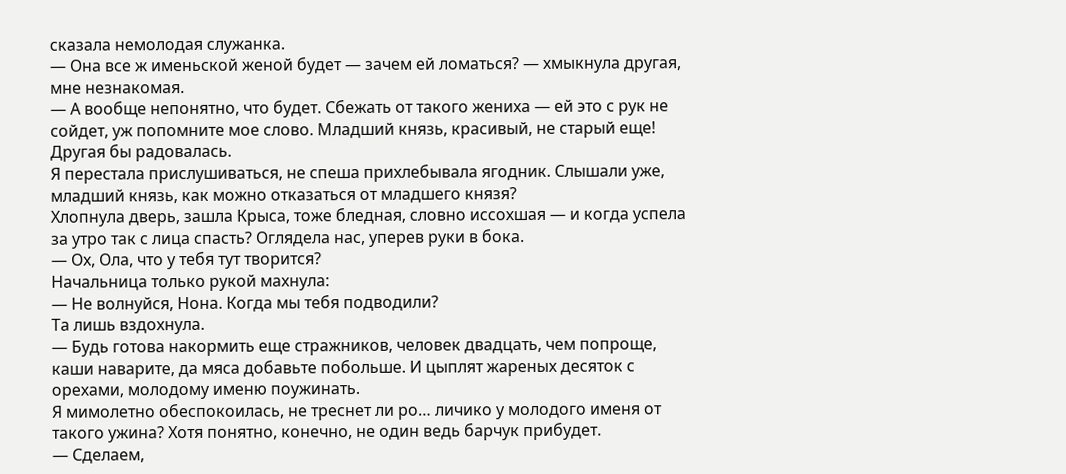сказала немолодая служанка.
— Она все ж именьской женой будет — зачем ей ломаться? — хмыкнула другая, мне незнакомая.
— А вообще непонятно, что будет. Сбежать от такого жениха — ей это с рук не сойдет, уж попомните мое слово. Младший князь, красивый, не старый еще! Другая бы радовалась.
Я перестала прислушиваться, не спеша прихлебывала ягодник. Слышали уже, младший князь, как можно отказаться от младшего князя?
Хлопнула дверь, зашла Крыса, тоже бледная, словно иссохшая — и когда успела за утро так с лица спасть? Оглядела нас, уперев руки в бока.
— Ох, Ола, что у тебя тут творится?
Начальница только рукой махнула:
— Не волнуйся, Нона. Когда мы тебя подводили?
Та лишь вздохнула.
— Будь готова накормить еще стражников, человек двадцать, чем попроще, каши наварите, да мяса добавьте побольше. И цыплят жареных десяток с орехами, молодому именю поужинать.
Я мимолетно обеспокоилась, не треснет ли ро… личико у молодого именя от такого ужина? Хотя понятно, конечно, не один ведь барчук прибудет.
— Сделаем,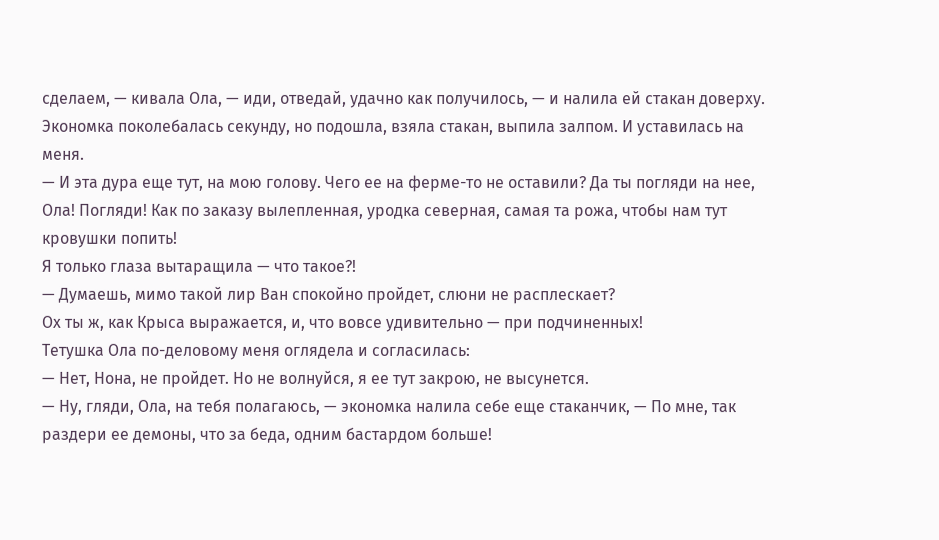сделаем, — кивала Ола, — иди, отведай, удачно как получилось, — и налила ей стакан доверху.
Экономка поколебалась секунду, но подошла, взяла стакан, выпила залпом. И уставилась на меня.
— И эта дура еще тут, на мою голову. Чего ее на ферме-то не оставили? Да ты погляди на нее, Ола! Погляди! Как по заказу вылепленная, уродка северная, самая та рожа, чтобы нам тут кровушки попить!
Я только глаза вытаращила — что такое?!
— Думаешь, мимо такой лир Ван спокойно пройдет, слюни не расплескает?
Ох ты ж, как Крыса выражается, и, что вовсе удивительно — при подчиненных!
Тетушка Ола по-деловому меня оглядела и согласилась:
— Нет, Нона, не пройдет. Но не волнуйся, я ее тут закрою, не высунется.
— Ну, гляди, Ола, на тебя полагаюсь, — экономка налила себе еще стаканчик, — По мне, так раздери ее демоны, что за беда, одним бастардом больше!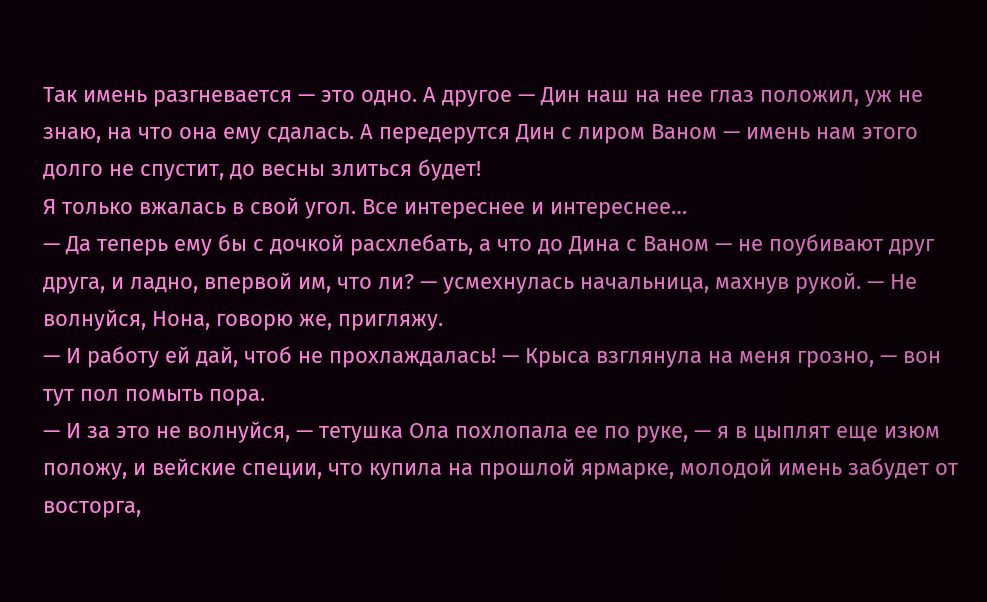Так имень разгневается — это одно. А другое — Дин наш на нее глаз положил, уж не знаю, на что она ему сдалась. А передерутся Дин с лиром Ваном — имень нам этого долго не спустит, до весны злиться будет!
Я только вжалась в свой угол. Все интереснее и интереснее…
— Да теперь ему бы с дочкой расхлебать, а что до Дина с Ваном — не поубивают друг друга, и ладно, впервой им, что ли? — усмехнулась начальница, махнув рукой. — Не волнуйся, Нона, говорю же, пригляжу.
— И работу ей дай, чтоб не прохлаждалась! — Крыса взглянула на меня грозно, — вон тут пол помыть пора.
— И за это не волнуйся, — тетушка Ола похлопала ее по руке, — я в цыплят еще изюм положу, и вейские специи, что купила на прошлой ярмарке, молодой имень забудет от восторга,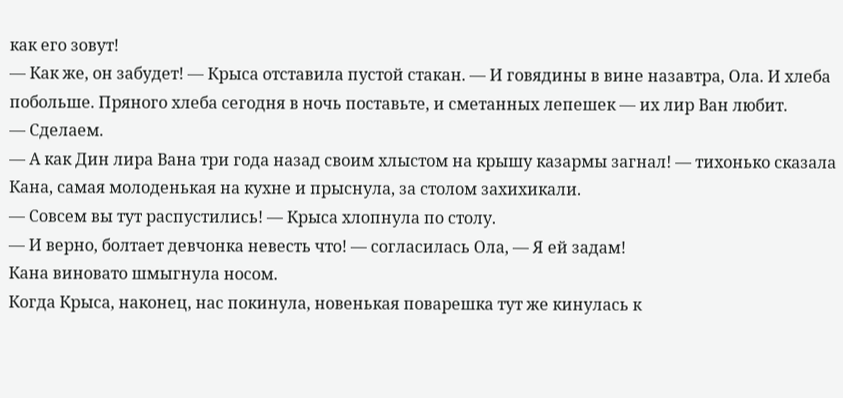как его зовут!
— Как же, он забудет! — Крыса отставила пустой стакан. — И говядины в вине назавтра, Ола. И хлеба побольше. Пряного хлеба сегодня в ночь поставьте, и сметанных лепешек — их лир Ван любит.
— Сделаем.
— А как Дин лира Вана три года назад своим хлыстом на крышу казармы загнал! — тихонько сказала Кана, самая молоденькая на кухне и прыснула, за столом захихикали.
— Совсем вы тут распустились! — Крыса хлопнула по столу.
— И верно, болтает девчонка невесть что! — согласилась Ола, — Я ей задам!
Кана виновато шмыгнула носом.
Когда Крыса, наконец, нас покинула, новенькая поварешка тут же кинулась к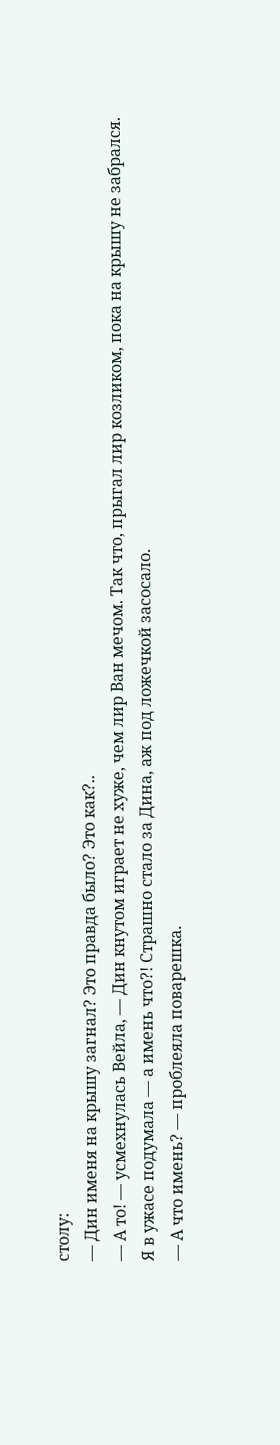столу:
— Дин именя на крышу загнал? Это правда было? Это как?..
— А то! — усмехнулась Вейла, — Дин кнутом играет не хуже, чем лир Ван мечом. Так что, прыгал лир козликом, пока на крышу не забрался.
Я в ужасе подумала — а имень что?! Страшно стало за Дина, аж под ложечкой засосало.
— А что имень? — проблеяла поварешка.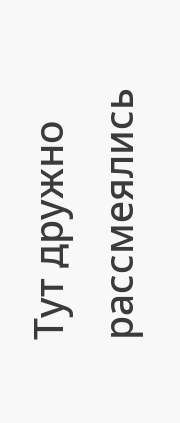Тут дружно рассмеялись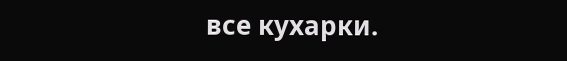все кухарки.